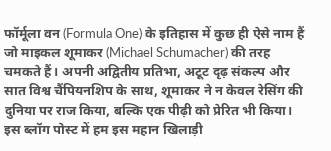फॉर्मूला वन (Formula One) के इतिहास में कुछ ही ऐसे नाम हैं जो माइकल शूमाकर (Michael Schumacher) की तरह चमकते हैं। अपनी अद्वितीय प्रतिभा, अटूट दृढ़ संकल्प और सात विश्व चैंपियनशिप के साथ, शूमाकर ने न केवल रेसिंग की दुनिया पर राज किया, बल्कि एक पीढ़ी को प्रेरित भी किया। इस ब्लॉग पोस्ट में हम इस महान खिलाड़ी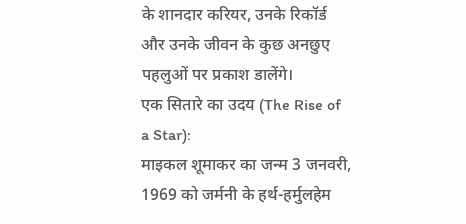के शानदार करियर, उनके रिकॉर्ड और उनके जीवन के कुछ अनछुए पहलुओं पर प्रकाश डालेंगे।
एक सितारे का उदय (The Rise of a Star):
माइकल शूमाकर का जन्म 3 जनवरी, 1969 को जर्मनी के हर्थ-हर्मुलहेम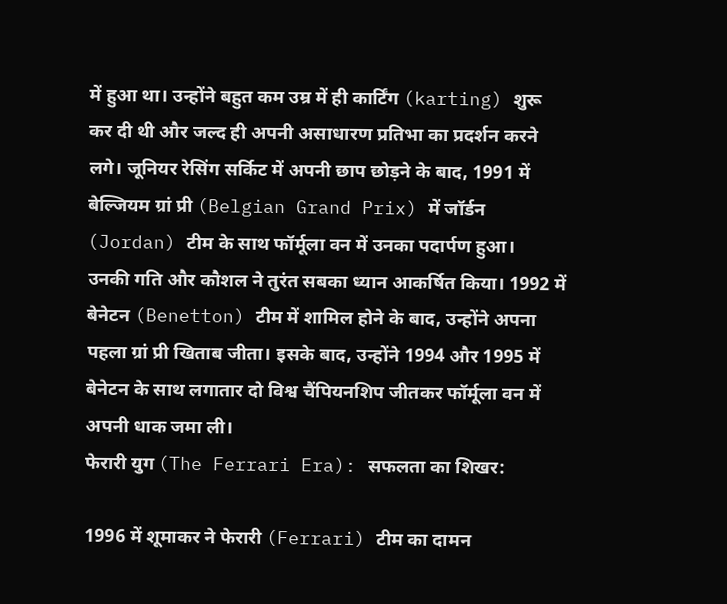में हुआ था। उन्होंने बहुत कम उम्र में ही कार्टिंग (karting) शुरू कर दी थी और जल्द ही अपनी असाधारण प्रतिभा का प्रदर्शन करने लगे। जूनियर रेसिंग सर्किट में अपनी छाप छोड़ने के बाद, 1991 में बेल्जियम ग्रां प्री (Belgian Grand Prix) में जॉर्डन (Jordan) टीम के साथ फॉर्मूला वन में उनका पदार्पण हुआ।
उनकी गति और कौशल ने तुरंत सबका ध्यान आकर्षित किया। 1992 में बेनेटन (Benetton) टीम में शामिल होने के बाद, उन्होंने अपना पहला ग्रां प्री खिताब जीता। इसके बाद, उन्होंने 1994 और 1995 में बेनेटन के साथ लगातार दो विश्व चैंपियनशिप जीतकर फॉर्मूला वन में अपनी धाक जमा ली।
फेरारी युग (The Ferrari Era): सफलता का शिखर:

1996 में शूमाकर ने फेरारी (Ferrari) टीम का दामन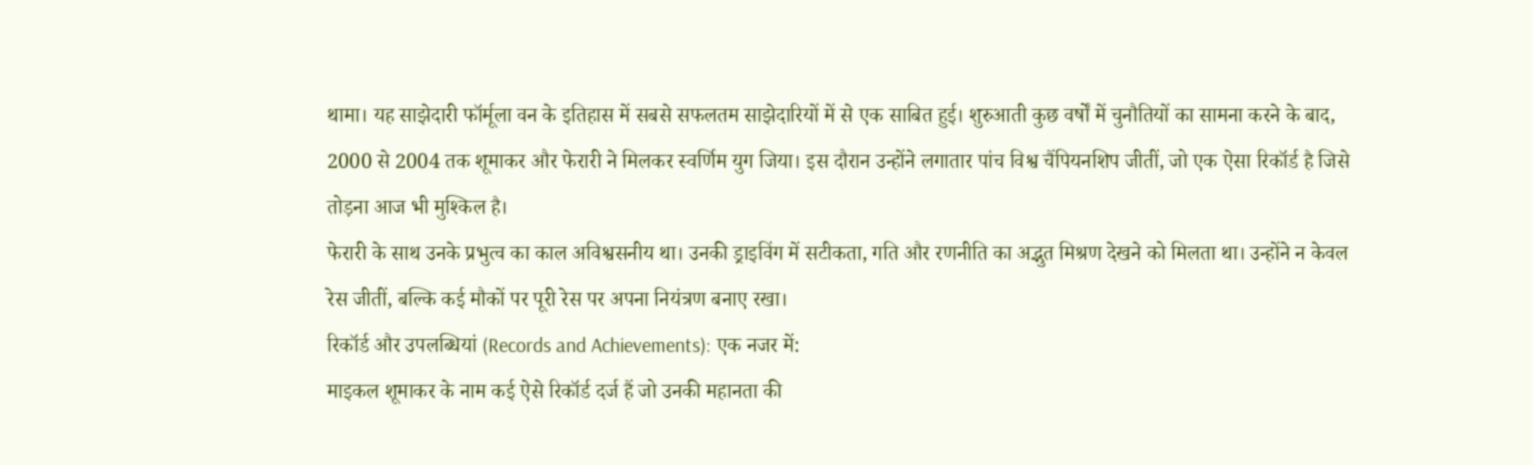थामा। यह साझेदारी फॉर्मूला वन के इतिहास में सबसे सफलतम साझेदारियों में से एक साबित हुई। शुरुआती कुछ वर्षों में चुनौतियों का सामना करने के बाद, 2000 से 2004 तक शूमाकर और फेरारी ने मिलकर स्वर्णिम युग जिया। इस दौरान उन्होंने लगातार पांच विश्व चैंपियनशिप जीतीं, जो एक ऐसा रिकॉर्ड है जिसे तोड़ना आज भी मुश्किल है।
फेरारी के साथ उनके प्रभुत्व का काल अविश्वसनीय था। उनकी ड्राइविंग में सटीकता, गति और रणनीति का अद्भुत मिश्रण देखने को मिलता था। उन्होंने न केवल रेस जीतीं, बल्कि कई मौकों पर पूरी रेस पर अपना नियंत्रण बनाए रखा।
रिकॉर्ड और उपलब्धियां (Records and Achievements): एक नजर में:
माइकल शूमाकर के नाम कई ऐसे रिकॉर्ड दर्ज हैं जो उनकी महानता की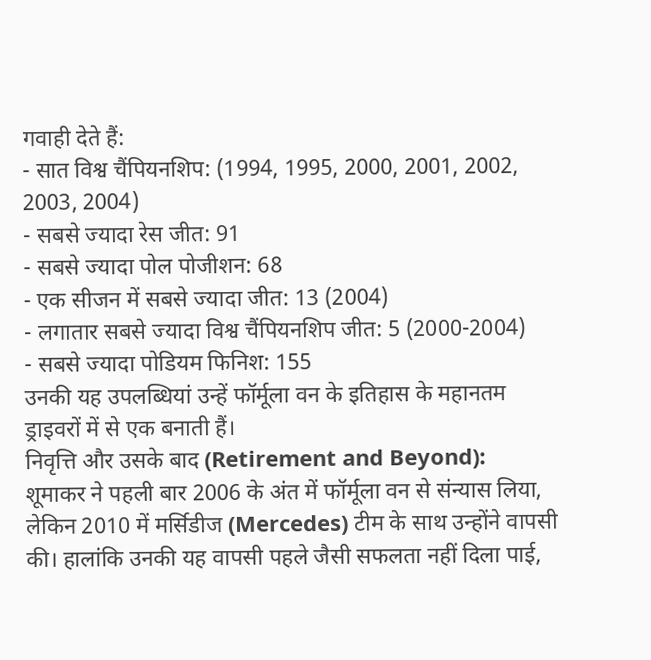गवाही देते हैं:
- सात विश्व चैंपियनशिप: (1994, 1995, 2000, 2001, 2002, 2003, 2004)
- सबसे ज्यादा रेस जीत: 91
- सबसे ज्यादा पोल पोजीशन: 68
- एक सीजन में सबसे ज्यादा जीत: 13 (2004)
- लगातार सबसे ज्यादा विश्व चैंपियनशिप जीत: 5 (2000-2004)
- सबसे ज्यादा पोडियम फिनिश: 155
उनकी यह उपलब्धियां उन्हें फॉर्मूला वन के इतिहास के महानतम ड्राइवरों में से एक बनाती हैं।
निवृत्ति और उसके बाद (Retirement and Beyond):
शूमाकर ने पहली बार 2006 के अंत में फॉर्मूला वन से संन्यास लिया, लेकिन 2010 में मर्सिडीज (Mercedes) टीम के साथ उन्होंने वापसी की। हालांकि उनकी यह वापसी पहले जैसी सफलता नहीं दिला पाई,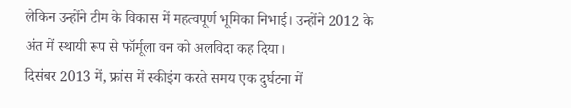लेकिन उन्होंने टीम के विकास में महत्वपूर्ण भूमिका निभाई। उन्होंने 2012 के अंत में स्थायी रूप से फॉर्मूला वन को अलविदा कह दिया।
दिसंबर 2013 में, फ्रांस में स्कीइंग करते समय एक दुर्घटना में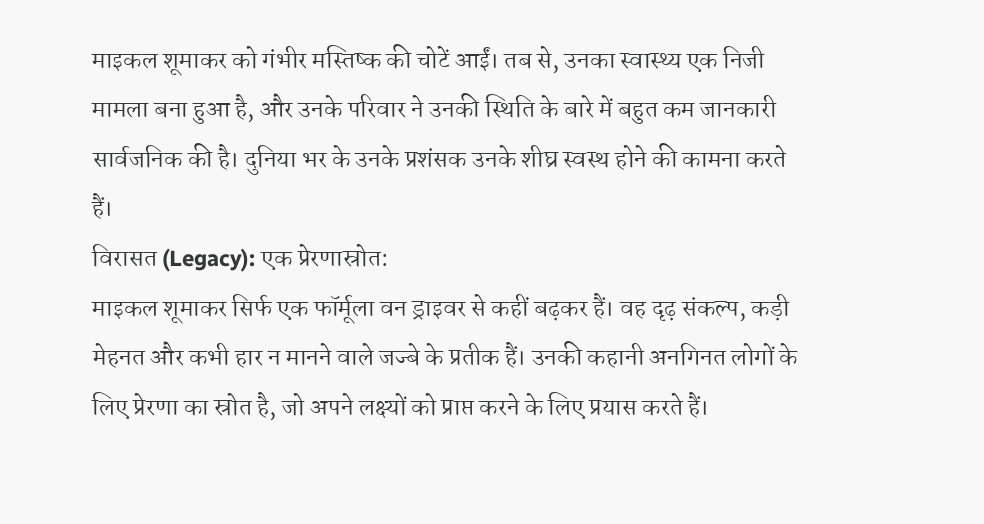माइकल शूमाकर को गंभीर मस्तिष्क की चोटें आईं। तब से, उनका स्वास्थ्य एक निजी मामला बना हुआ है, और उनके परिवार ने उनकी स्थिति के बारे में बहुत कम जानकारी सार्वजनिक की है। दुनिया भर के उनके प्रशंसक उनके शीघ्र स्वस्थ होने की कामना करते हैं।
विरासत (Legacy): एक प्रेरणास्रोत:
माइकल शूमाकर सिर्फ एक फॉर्मूला वन ड्राइवर से कहीं बढ़कर हैं। वह दृढ़ संकल्प, कड़ी मेहनत और कभी हार न मानने वाले जज्बे के प्रतीक हैं। उनकी कहानी अनगिनत लोगों के लिए प्रेरणा का स्रोत है, जो अपने लक्ष्यों को प्राप्त करने के लिए प्रयास करते हैं।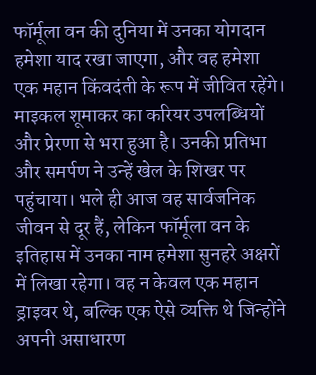फॉर्मूला वन की दुनिया में उनका योगदान हमेशा याद रखा जाएगा, और वह हमेशा एक महान किंवदंती के रूप में जीवित रहेंगे।
माइकल शूमाकर का करियर उपलब्धियों और प्रेरणा से भरा हुआ है। उनकी प्रतिभा और समर्पण ने उन्हें खेल के शिखर पर पहुंचाया। भले ही आज वह सार्वजनिक जीवन से दूर हैं, लेकिन फॉर्मूला वन के इतिहास में उनका नाम हमेशा सुनहरे अक्षरों में लिखा रहेगा। वह न केवल एक महान ड्राइवर थे, बल्कि एक ऐसे व्यक्ति थे जिन्होंने अपनी असाधारण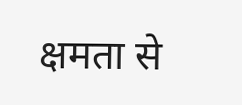क्षमता से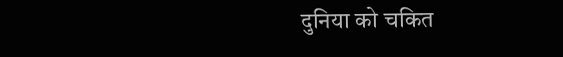दुनिया को चकित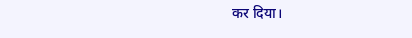कर दिया।